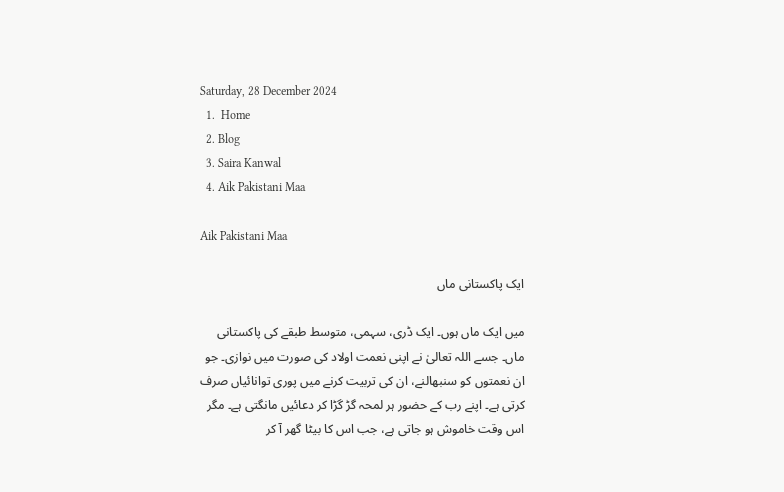Saturday, 28 December 2024
  1.  Home
  2. Blog
  3. Saira Kanwal
  4. Aik Pakistani Maa

Aik Pakistani Maa

ایک پاکستانی ماں

میں ایک ماں ہوں۔ ایک ڈری، سہمی، متوسط طبقے کی پاکستانی ماں۔ جسے اللہ تعالیٰ نے اپنی نعمت اولاد کی صورت میں نوازی۔ جو ان نعمتوں کو سنبھالنے، ان کی تربیت کرنے میں پوری توانائیاں صرف کرتی ہے۔ اپنے رب کے حضور ہر لمحہ گڑ گڑا کر دعائیں مانگتی ہے۔ مگر اس وقت خاموش ہو جاتی ہے، جب اس کا بیٹا گھر آ کر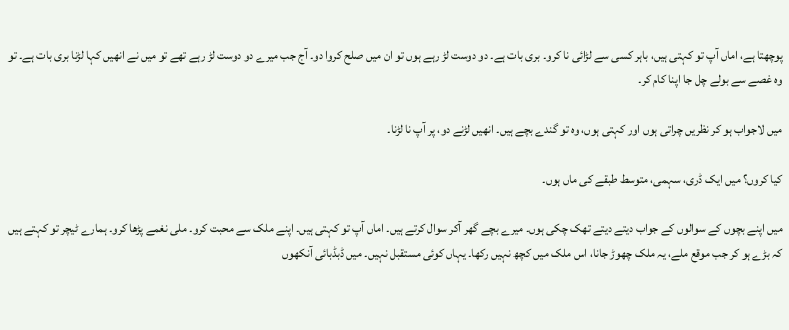پوچھتا ہے، اماں آپ تو کہتی ہیں، باہر کسی سے لڑائی نا کرو۔ بری بات ہے۔ دو دوست لڑ رہے ہوں تو ان میں صلح کروا دو۔ آج جب میرے دو دوست لڑ رہے تھے تو میں نے انھیں کہا لڑنا بری بات ہے۔ تو وہ غصے سے بولے چل جا اپنا کام کر۔

میں لاجواب ہو کر نظریں چراتی ہوں اور کہتی ہوں، وہ تو گندے بچے ہیں۔ انھیں لڑنے دو، پر آپ نا لڑنا۔

کیا کروں؟ میں ایک ڈری، سہمی، متوسط طبقے کی ماں ہوں۔

میں اپنے بچوں کے سوالوں کے جواب دیتے دیتے تھک چکی ہوں۔ میرے بچے گھر آکر سوال کرتے ہیں۔ اماں آپ تو کہتی ہیں۔ اپنے ملک سے محبت کرو۔ ملی نغمے پڑھا کرو۔ ہمارے ٹیچر تو کہتے ہیں کہ بڑے ہو کر جب موقع ملے، یہ ملک چھوڑ جانا، اس ملک میں کچھ نہیں رکھا۔ یہاں کوئی مستقبل نہیں۔ میں ڈبڈبائی آنکھوں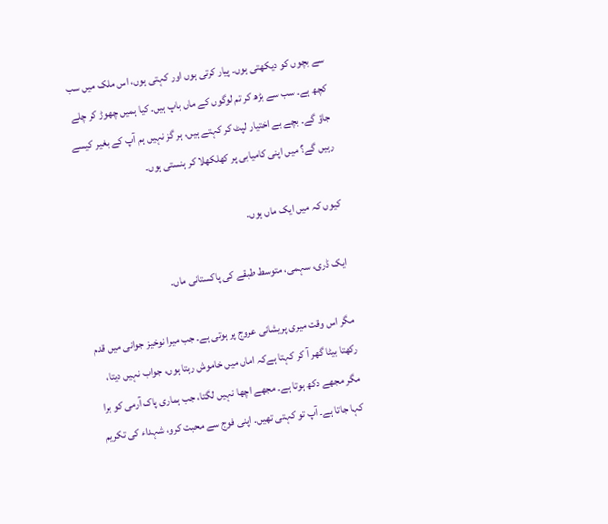سے بچوں کو دیکھتی ہوں۔ پیار کرتی ہوں اور کہتی ہوں، اس ملک میں سب کچھ ہے۔ سب سے بڑھ کر تم لوگوں کے ماں باپ ہیں۔ کیا ہمیں چھوڑ کر چلے جاؤ گے۔ بچے بے اختیار لپٹ کر کہتے ہیں، ہر گز نہیں ہم آپ کے بغیر کیسے رہیں گے؟ میں اپنی کامیابی پر کھلکھلا کر ہنستی ہوں۔

کیوں کہ میں ایک ماں ہوں۔

ایک ڈری، سہمی، متوسط طبقے کی پاکستانی ماں۔

مگر اس وقت میری پریشانی عروج پر ہوتی ہے۔ جب میرا نوخیز جوانی میں قدم رکھتا بیٹا گھر آ کر کہتا ہےکہ اماں میں خاموش رہتا ہوں، جواب نہیں دیتا، مگر مجھے دکھ ہوتا ہے۔ مجھے اچھا نہیں لگتا، جب ہماری پاک آرمی کو برا کہا جاتا ہے۔ آپ تو کہتی تھیں۔ اپنی فوج سے محبت کرو، شہداء کی تکریم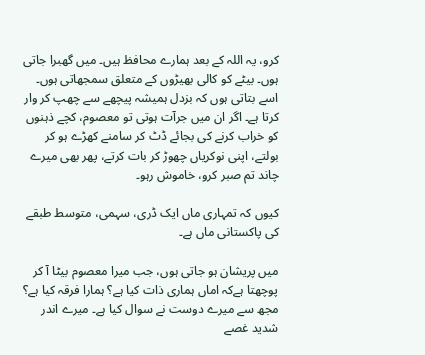کرو، یہ اللہ کے بعد ہمارے محافظ ہیں۔ میں گھبرا جاتی ہوں۔ بیٹے کو کالی بھیڑوں کے متعلق سمجھاتی ہوں۔ اسے بتاتی ہوں کہ بزدل ہمیشہ پیچھے سے چھپ کر وار کرتا ہے۔ اگر ان میں جرآت ہوتی تو معصوم، کچے ذہنوں کو خراب کرنے کی بجائے ڈٹ کر سامنے کھڑے ہو کر بولتے، اپنی نوکریاں چھوڑ کر بات کرتے، پھر بھی میرے چاند تم صبر کرو، خاموش رہو۔

کیوں کہ تمہاری ماں ایک ڈری، سہمی، متوسط طبقے کی پاکستانی ماں ہے۔

میں پریشان ہو جاتی ہوں، جب میرا معصوم بیٹا آ کر پوچھتا ہےکہ اماں ہماری ذات کیا ہے؟ ہمارا فرقہ کیا ہے؟ مجھ سے میرے دوست نے سوال کیا ہے۔ میرے اندر شدید غصے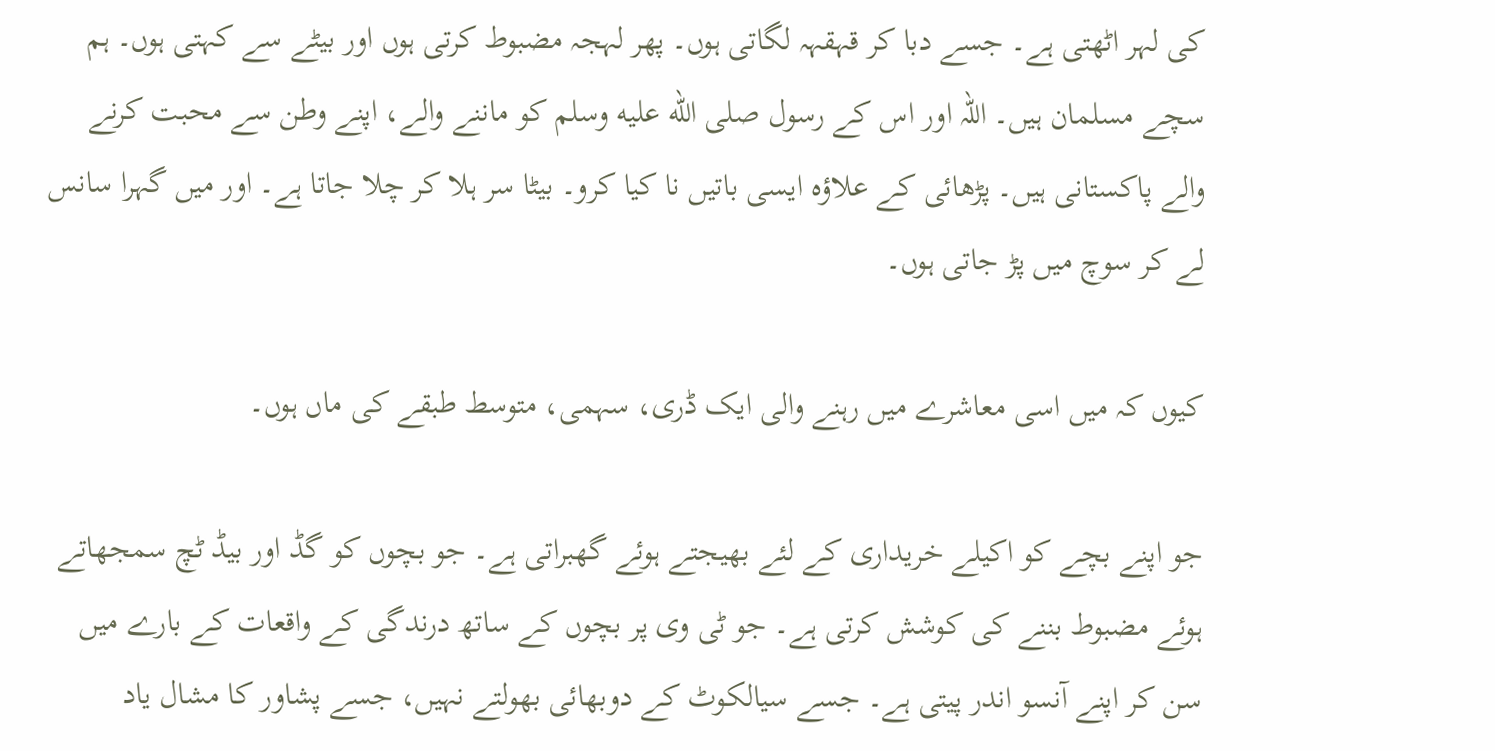کی لہر اٹھتی ہے۔ جسے دبا کر قہقہہ لگاتی ہوں۔ پھر لہجہ مضبوط کرتی ہوں اور بیٹے سے کہتی ہوں۔ ہم سچے مسلمان ہیں۔ اللہ اور اس کے رسول صلى الله عليه وسلم کو ماننے والے، اپنے وطن سے محبت کرنے والے پاکستانی ہیں۔ پڑھائی کے علاؤہ ایسی باتیں نا کیا کرو۔ بیٹا سر ہلا کر چلا جاتا ہے۔ اور میں گہرا سانس لے کر سوچ میں پڑ جاتی ہوں۔

کیوں کہ میں اسی معاشرے میں رہنے والی ایک ڈری، سہمی، متوسط طبقے کی ماں ہوں۔

جو اپنے بچے کو اکیلے خریداری کے لئے بھیجتے ہوئے گھبراتی ہے۔ جو بچوں کو گڈ اور بیڈ ٹچ سمجھاتے ہوئے مضبوط بننے کی کوشش کرتی ہے۔ جو ٹی وی پر بچوں کے ساتھ درندگی کے واقعات کے بارے میں سن کر اپنے آنسو اندر پیتی ہے۔ جسے سیالکوٹ کے دوبھائی بھولتے نہیں، جسے پشاور کا مشال یاد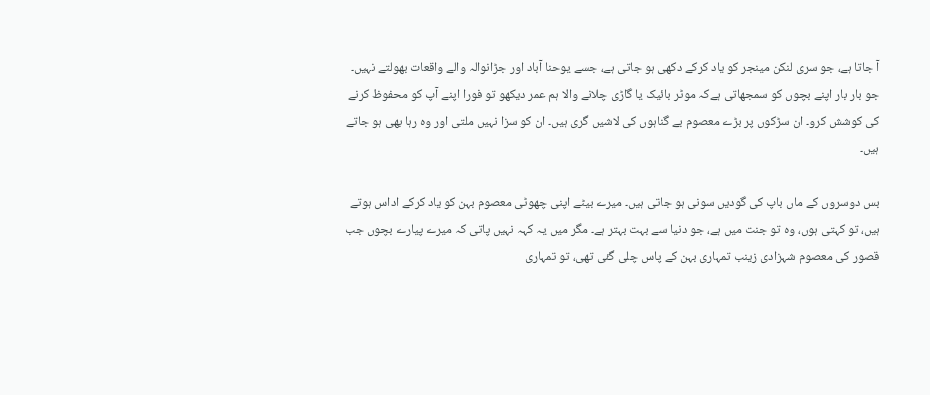آ جاتا ہے، جو سری لنکن مینجر کو یاد کرکے دکھی ہو جاتی ہے، جسے یوحنا آباد اور جڑانوالہ والے واقعات بھولتے نہیں۔ جو بار بار اپنے بچوں کو سمجھاتی ہےکہ موٹر بائیک یا گاڑی چلانے والا ہم عمر دیکھو تو فورا اپنے آپ کو محفوظ کرنے کی کوشش کرو۔ ان سڑکوں پر بڑے معصوم بے گناہوں کی لاشیں گری ہیں۔ ان کو سزا نہیں ملتی اور وہ رہا بھی ہو جاتے ہیں۔

بس دوسروں کے ماں باپ کی گودیں سونی ہو جاتی ہیں۔ میرے بیٹے اپنی چھوٹی معصوم بہن کو یاد کرکے اداس ہوتے ہیں، تو کہتی ہوں، وہ تو جنت میں ہے، جو دنیا سے بہت بہتر ہے۔ مگر میں یہ کہہ نہیں پاتی کہ میرے پیارے بچوں جب قصور کی معصوم شہزادی زینب تمہاری بہن کے پاس چلی گئی تھی، تو تمہاری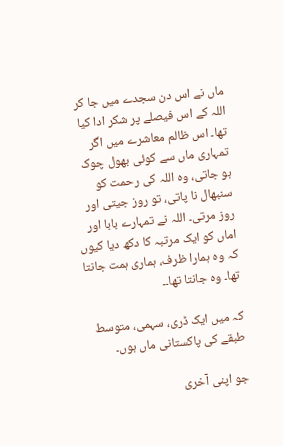ماں نے اس دن سجدے میں جا کر اللہ کے اس فیصلے پر شکر ادا کیا تھا۔ اس ظالم معاشرے میں اگر تمہاری ماں سے کوئی بھول چوک ہو جاتی، وہ اللہ کی رحمت کو سنبھال نا پاتی، تو روز جیتی اور روز مرتی۔ اللہ نے تمہارے بابا اور اماں کو ایک مرتبہ کا دکھ دیا کیوں کہ وہ ہمارا ظرف، ہماری ہمت جانتا تھا۔ وہ جانتا تھا۔۔

کہ میں ایک ڈری، سہمی، متوسط طبقے کی پاکستانی ماں ہوں۔

جو اپنی آخری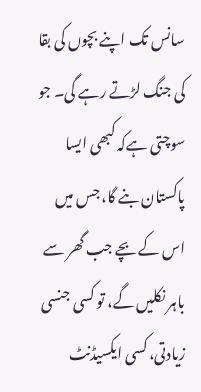سانس تک اپنے بچوں کی بقا کی جنگ لڑتے رہے گی۔ جو سوچتی ہےکہ کبھی ایسا پاکستان بنے گا، جس میں اس کے بچے جب گھر سے باہر نکلیں گے، تو کسی جنسی زیادتی، کسی ایکسیڈنٹ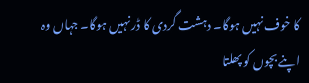کا خوف نہیں ہوگا۔ دہشت گردی کا ڈر نہیں ہوگا۔ جہاں وہ اپنے بچوں کو پھلتا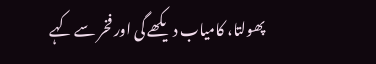پھولتا، کامیاب دیکھے گی اور فخر سے کہے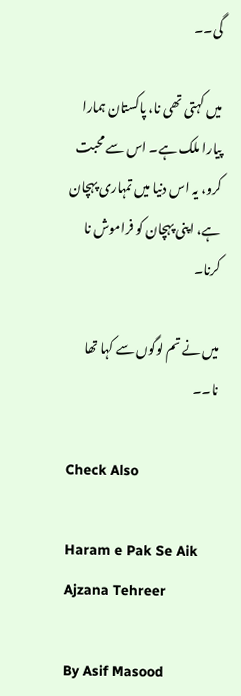گی۔۔

میں کہتی تھی نا، پاکستان ہمارا پیارا ملک ہے۔ اس سے محبت کرو، یہ اس دنیا میں تمہاری پہچان ہے، اپنی پہچان کو فراموش نا کرنا۔

میں نے تم لوگوں سے کہا تھا نا۔۔

Check Also

Haram e Pak Se Aik Ajzana Tehreer

By Asif Masood